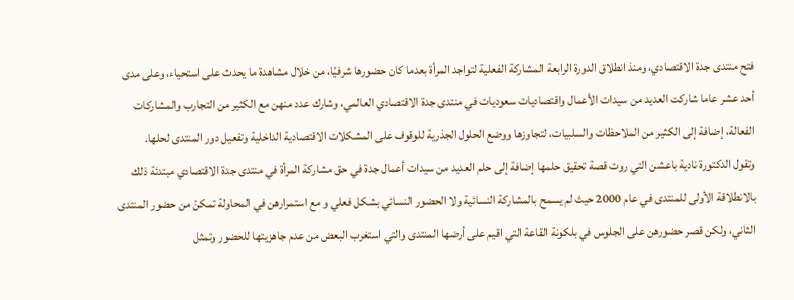فتح منتدى جدة الاقتصادي، ومنذ انطلاق الدورة الرابعة المشاركة الفعلية لتواجد المرأة بعدما كان حضورها شرفيًا، من خلال مشاهدة ما يحدث على استحياء، وعلى مدى أحد عشر عاما شاركت العديد من سيدات الأعمال واقتصاديات سعوديات في منتدى جدة الاقتصادي العالمي، وشارك عدد منهن مع الكثير من التجارب والمشاركات الفعالة، إضافة إلى الكثير من الملاحظات والسلبيات، لتجاوزها ووضع الحلول الجذرية للوقوف على المشكلات الاقتصادية الداخلية وتفعيل دور المنتدى لحلها.
وتقول الدكتورة نادية باعشن التي روت قصة تحقيق حلمها إضافة إلى حلم العديد من سيدات أعمال جدة في حق مشاركة المرأة في منتدى جدة الاقتصادي مبتدئة ذلك بالانطلاقة الأولى للمنتدى في عام 2000 حيث لم يسمح بالمشاركة النسائية ولا الحضور النسائي بشكل فعلي و مع استمرارهن في المحاولة تمكنّ من حضور المنتدى الثاني، ولكن قصر حضورهن على الجلوس في بلكونة القاعة التي اقيم على أرضها المنتدى والتي استغرب البعض من عدم جاهزيتها للحضور وتمثل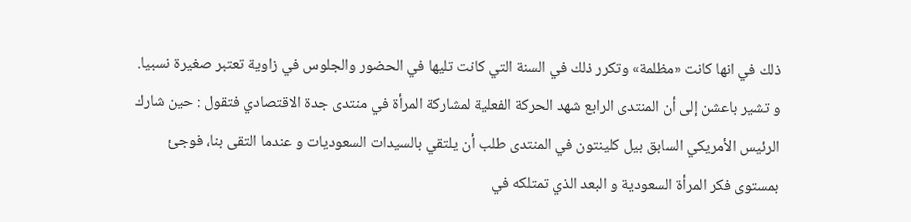ذلك في انها كانت «مظلمة» وتكرر ذلك في السنة التي كانت تليها في الحضور والجلوس في زاوية تعتبر صغيرة نسبيا.
و تشير باعشن إلى أن المنتدى الرابع شهد الحركة الفعلية لمشاركة المرأة في منتدى جدة الاقتصادي فتقول : حين شارك الرئيس الأمريكي السابق بيل كلينتون في المنتدى طلب أن يلتقي بالسيدات السعوديات و عندما التقى بنا، فوجئ بمستوى فكر المرأة السعودية و البعد الذي تمتلكه في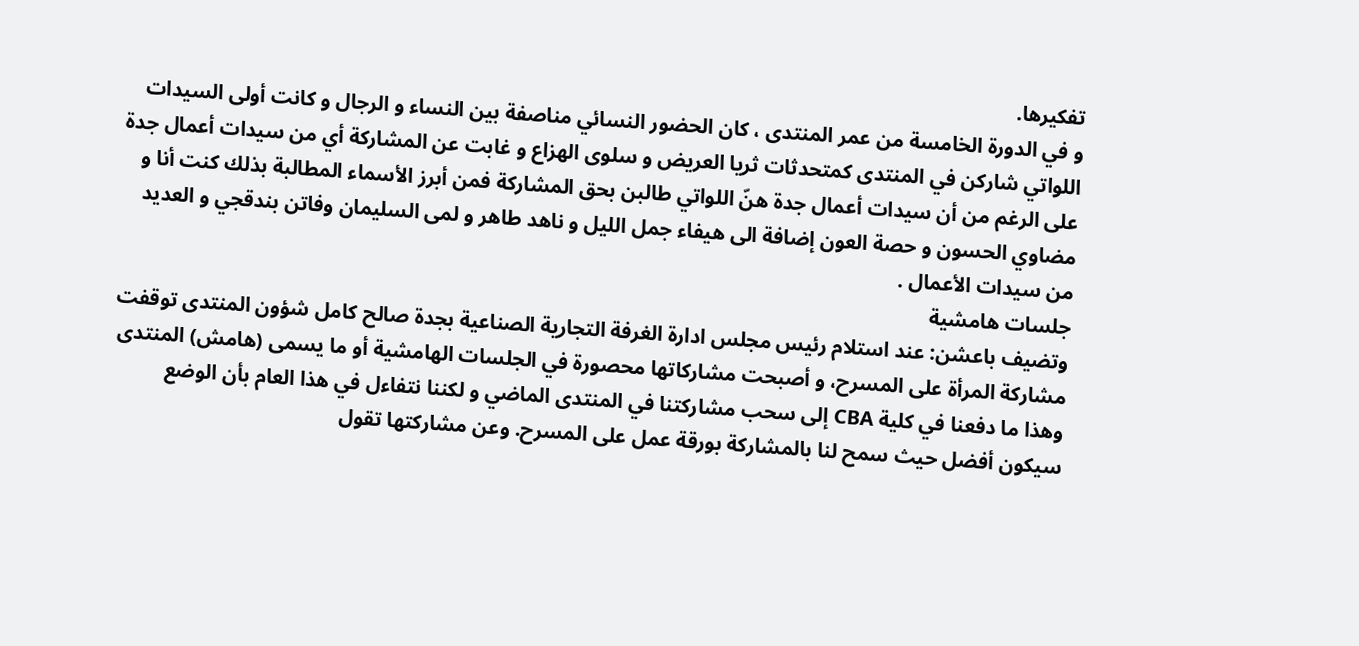تفكيرها.
و في الدورة الخامسة من عمر المنتدى ، كان الحضور النسائي مناصفة بين النساء و الرجال و كانت أولى السيدات اللواتي شاركن في المنتدى كمتحدثات ثريا العريض و سلوى الهزاع و غابت عن المشاركة أي من سيدات أعمال جدة على الرغم من أن سيدات أعمال جدة هنّ اللواتي طالبن بحق المشاركة فمن أبرز الأسماء المطالبة بذلك كنت أنا و مضاوي الحسون و حصة العون إضافة الى هيفاء جمل الليل و ناهد طاهر و لمى السليمان وفاتن بندقجي و العديد من سيدات الأعمال .
جلسات هامشية
وتضيف باعشن: عند استلام رئيس مجلس ادارة الغرفة التجارية الصناعية بجدة صالح كامل شؤون المنتدى توقفت مشاركة المرأة على المسرح، و أصبحت مشاركاتها محصورة في الجلسات الهامشية أو ما يسمى (هامش) المنتدى وهذا ما دفعنا في كلية CBA إلى سحب مشاركتنا في المنتدى الماضي و لكننا نتفاءل في هذا العام بأن الوضع سيكون أفضل حيث سمح لنا بالمشاركة بورقة عمل على المسرح. وعن مشاركتها تقول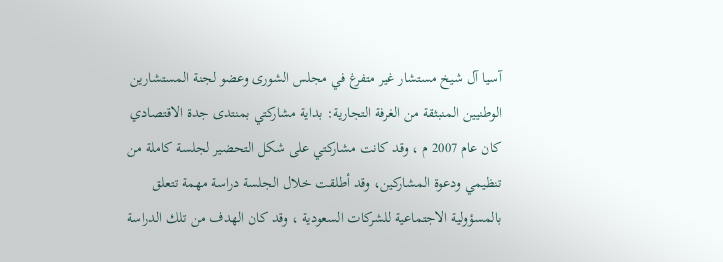آسيا آل شيخ مستشار غير متفرغ في مجلس الشورى وعضو لجنة المستشارين الوطنيين المنبثقة من الغرفة التجارية: بداية مشاركتي بمنتدى جدة الاقتصادي كان عام 2007 م ، وقد كانت مشاركتي على شكل التحضير لجلسة كاملة من تنظيمي ودعوة المشاركين، وقد أطلقت خلال الجلسة دراسة مهمة تتعلق بالمسؤولية الاجتماعية للشركات السعودية ، وقد كان الهدف من تلك الدراسة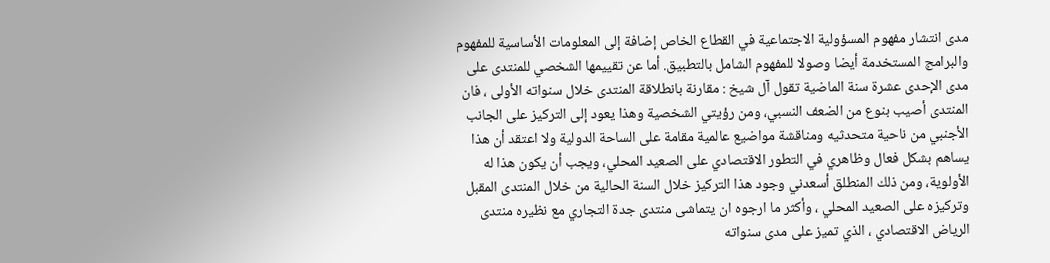مدى انتشار مفهوم المسؤولية الاجتماعية في القطاع الخاص إضافة إلى المعلومات الأساسية للمفهوم والبرامج المستخدمة أيضا وصولا للمفهوم الشامل بالتطبيق. أما عن تقييمها الشخصي للمنتدى على مدى الإحدى عشرة سنة الماضية تقول آل شيخ : مقارنة بانطلاقة المنتدى خلال سنواته الأولى ، فان المنتدى أصيب بنوع من الضعف النسبي، ومن رؤيتي الشخصية وهذا يعود إلى التركيز على الجانب الأجنبي من ناحية متحدثيه ومناقشة مواضيع عالمية مقامة على الساحة الدولية ولا اعتقد أن هذا يساهم بشكل فعال وظاهري في التطور الاقتصادي على الصعيد المحلي، ويجب أن يكون هذا له الأولوية، ومن ذلك المنطلق أسعدني وجود هذا التركيز خلال السنة الحالية من خلال المنتدى المقبل وتركيزه على الصعيد المحلي ، وأكثر ما ارجوه ان يتماشى منتدى جدة التجاري مع نظيره منتدى الرياض الاقتصادي ، الذي تميز على مدى سنواته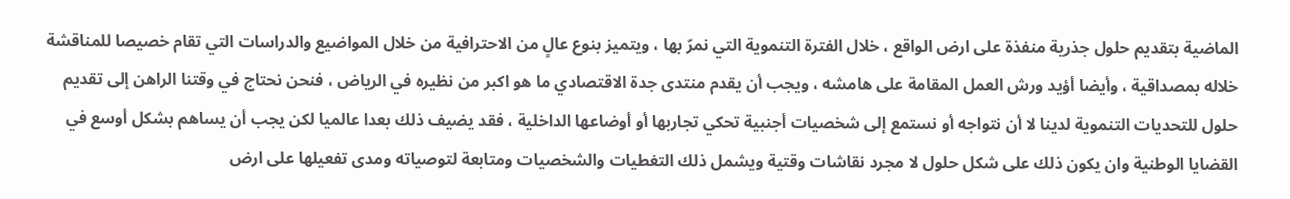الماضية بتقديم حلول جذرية منفذة على ارض الواقع ، خلال الفترة التنموية التي نمرّ بها ، ويتميز بنوع عالٍ من الاحترافية من خلال المواضيع والدراسات التي تقام خصيصا للمناقشة خلاله بمصداقية ، وأيضا أؤيد ورش العمل المقامة على هامشه ، ويجب أن يقدم منتدى جدة الاقتصادي ما هو اكبر من نظيره في الرياض ، فنحن نحتاج في وقتنا الراهن إلى تقديم حلول للتحديات التنموية لدينا لا أن نتواجه أو نستمع إلى شخصيات أجنبية تحكي تجاربها أو أوضاعها الداخلية ، فقد يضيف ذلك بعدا عالميا لكن يجب أن يساهم بشكل أوسع في القضايا الوطنية وان يكون ذلك على شكل حلول لا مجرد نقاشات وقتية ويشمل ذلك التغطيات والشخصيات ومتابعة لتوصياته ومدى تفعيلها على ارض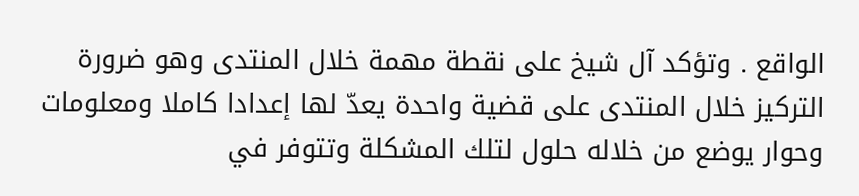الواقع . وتؤكد آل شيخ على نقطة مهمة خلال المنتدى وهو ضرورة التركيز خلال المنتدى على قضية واحدة يعدّ لها إعدادا كاملا ومعلومات وحوار يوضع من خلاله حلول لتلك المشكلة وتتوفر في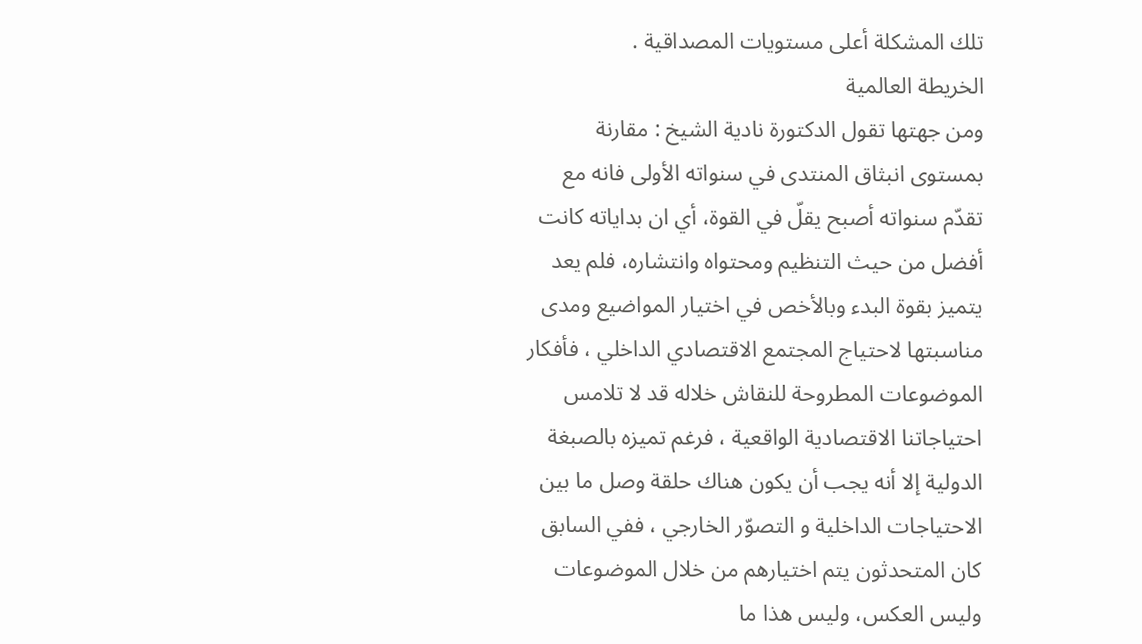تلك المشكلة أعلى مستويات المصداقية .
الخريطة العالمية
ومن جهتها تقول الدكتورة نادية الشيخ : مقارنة بمستوى انبثاق المنتدى في سنواته الأولى فانه مع تقدّم سنواته أصبح يقلّ في القوة، أي ان بداياته كانت أفضل من حيث التنظيم ومحتواه وانتشاره، فلم يعد يتميز بقوة البدء وبالأخص في اختيار المواضيع ومدى مناسبتها لاحتياج المجتمع الاقتصادي الداخلي ، فأفكار الموضوعات المطروحة للنقاش خلاله قد لا تلامس احتياجاتنا الاقتصادية الواقعية ، فرغم تميزه بالصبغة الدولية إلا أنه يجب أن يكون هناك حلقة وصل ما بين الاحتياجات الداخلية و التصوّر الخارجي ، ففي السابق كان المتحدثون يتم اختيارهم من خلال الموضوعات وليس العكس، وليس هذا ما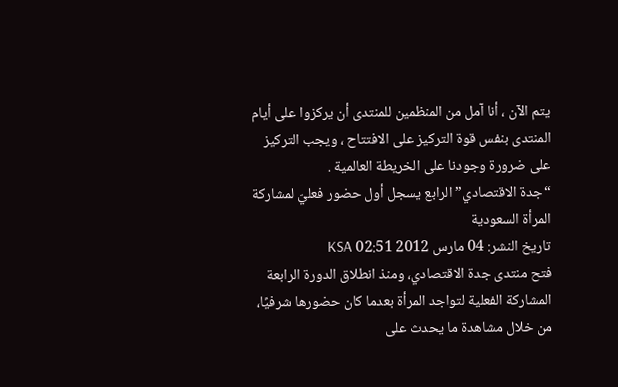يتم الآن ، أنا آمل من المنظمين للمنتدى أن يركزوا على أيام المنتدى بنفس قوة التركيز على الافتتاح ، ويجب التركيز على ضرورة وجودنا على الخريطة العالمية .
“جدة الاقتصادي” الرابع يسجل أول حضور فعليّ لمشاركة المرأة السعودية
تاريخ النشر: 04 مارس 2012 02:51 KSA
فتح منتدى جدة الاقتصادي، ومنذ انطلاق الدورة الرابعة المشاركة الفعلية لتواجد المرأة بعدما كان حضورها شرفيًا، من خلال مشاهدة ما يحدث على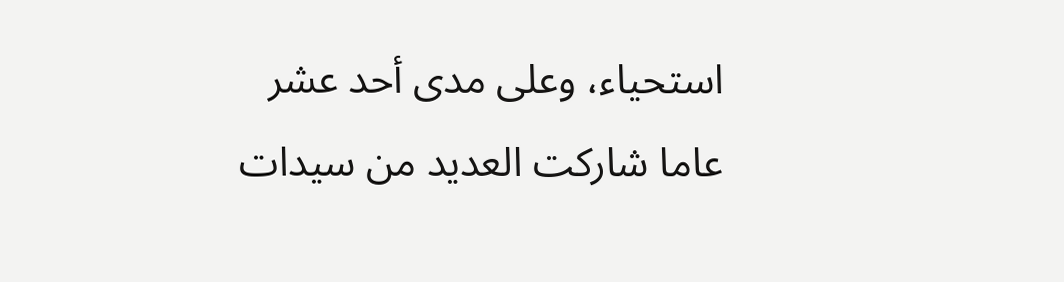استحياء، وعلى مدى أحد عشر عاما شاركت العديد من سيدات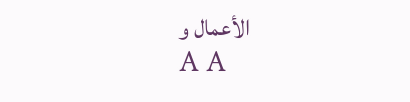الأعمال و
A A